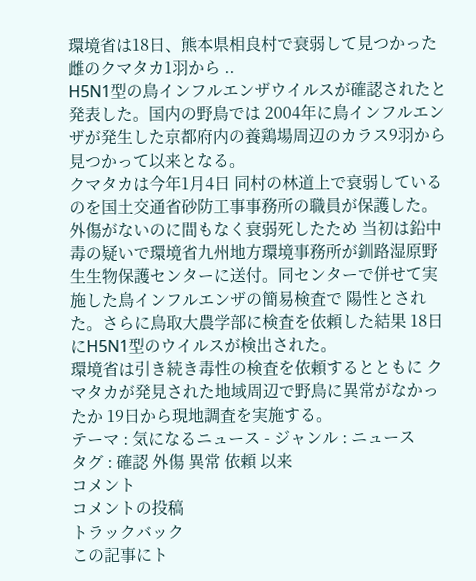環境省は18日、熊本県相良村で衰弱して見つかった雌のクマタカ1羽から ..
H5N1型の鳥インフルエンザウイルスが確認されたと発表した。国内の野鳥では 2004年に鳥インフルエンザが発生した京都府内の養鶏場周辺のカラス9羽から見つかって以来となる。
クマタカは今年1月4日 同村の林道上で衰弱しているのを国土交通省砂防工事事務所の職員が保護した。外傷がないのに間もなく衰弱死したため 当初は鉛中毒の疑いで環境省九州地方環境事務所が釧路湿原野生生物保護センターに送付。同センターで併せて実施した鳥インフルエンザの簡易検査で 陽性とされた。さらに鳥取大農学部に検査を依頼した結果 18日にH5N1型のウイルスが検出された。
環境省は引き続き毒性の検査を依頼するとともに クマタカが発見された地域周辺で野鳥に異常がなかったか 19日から現地調査を実施する。
テーマ : 気になるニュース - ジャンル : ニュース
タグ : 確認 外傷 異常 依頼 以来
コメント
コメントの投稿
トラックバック
この記事にト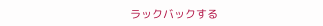ラックバックする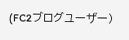(FC2ブログユーザー)